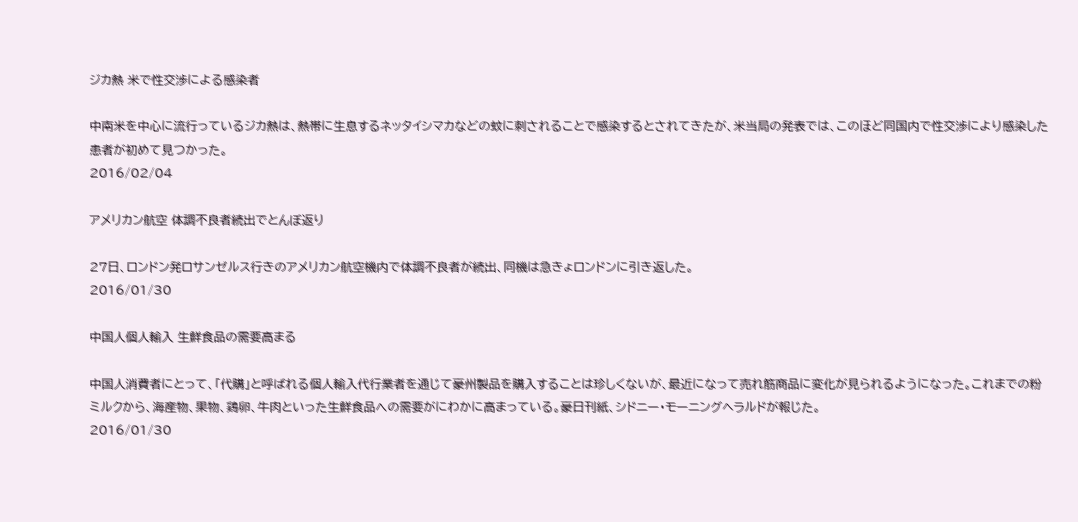ジカ熱 米で性交渉による感染者

中南米を中心に流行っているジカ熱は、熱帯に生息するネッタイシマカなどの蚊に刺されることで感染するとされてきたが、米当局の発表では、このほど同国内で性交渉により感染した患者が初めて見つかった。
2016/02/04

アメリカン航空 体調不良者続出でとんぼ返り

27日、ロンドン発ロサンゼルス行きのアメリカン航空機内で体調不良者が続出、同機は急きょロンドンに引き返した。
2016/01/30

中国人個人輸入 生鮮食品の需要高まる

中国人消費者にとって、「代購」と呼ばれる個人輸入代行業者を通じて豪州製品を購入することは珍しくないが、最近になって売れ筋商品に変化が見られるようになった。これまでの粉ミルクから、海産物、果物、鶏卵、牛肉といった生鮮食品への需要がにわかに高まっている。豪日刊紙、シドニー・モーニングヘラルドが報じた。
2016/01/30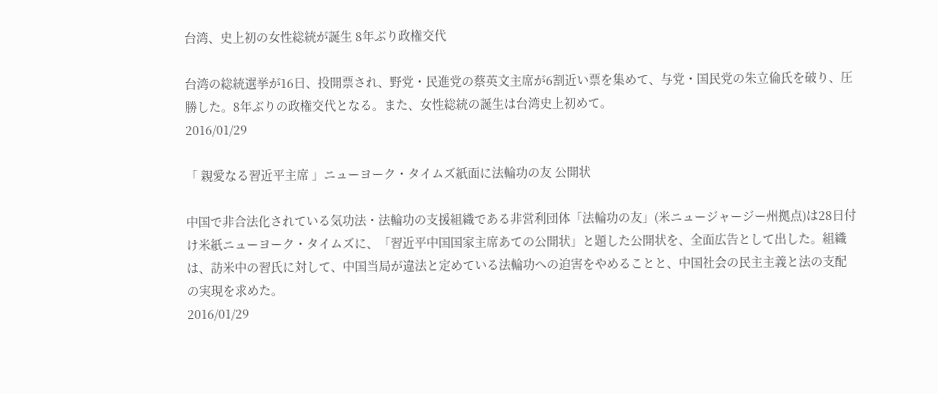台湾、史上初の女性総統が誕生 8年ぶり政権交代

台湾の総統選挙が16日、投開票され、野党・民進党の蔡英文主席が6割近い票を集めて、与党・国民党の朱立倫氏を破り、圧勝した。8年ぶりの政権交代となる。また、女性総統の誕生は台湾史上初めて。
2016/01/29

「 親愛なる習近平主席 」ニューヨーク・タイムズ紙面に法輪功の友 公開状

中国で非合法化されている気功法・法輪功の支援組織である非営利団体「法輪功の友」(米ニュージャージー州拠点)は28日付け米紙ニューヨーク・タイムズに、「習近平中国国家主席あての公開状」と題した公開状を、全面広告として出した。組織は、訪米中の習氏に対して、中国当局が違法と定めている法輪功への迫害をやめることと、中国社会の民主主義と法の支配の実現を求めた。
2016/01/29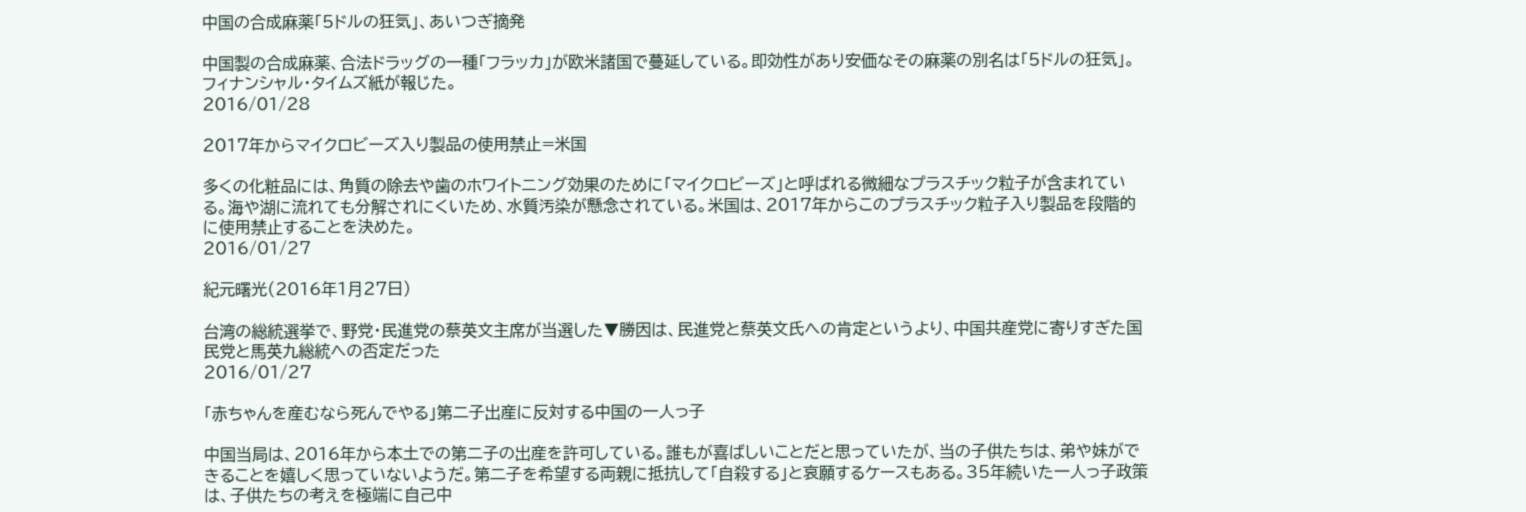中国の合成麻薬「5ドルの狂気」、あいつぎ摘発

中国製の合成麻薬、合法ドラッグの一種「フラッカ」が欧米諸国で蔓延している。即効性があり安価なその麻薬の別名は「5ドルの狂気」。フィナンシャル・タイムズ紙が報じた。
2016/01/28

2017年からマイクロビーズ入り製品の使用禁止=米国

多くの化粧品には、角質の除去や歯のホワイトニング効果のために「マイクロビーズ」と呼ばれる微細なプラスチック粒子が含まれている。海や湖に流れても分解されにくいため、水質汚染が懸念されている。米国は、2017年からこのプラスチック粒子入り製品を段階的に使用禁止することを決めた。
2016/01/27

紀元曙光(2016年1月27日)

台湾の総統選挙で、野党・民進党の蔡英文主席が当選した▼勝因は、民進党と蔡英文氏への肯定というより、中国共産党に寄りすぎた国民党と馬英九総統への否定だった
2016/01/27

「赤ちゃんを産むなら死んでやる」第二子出産に反対する中国の一人っ子

中国当局は、2016年から本土での第二子の出産を許可している。誰もが喜ばしいことだと思っていたが、当の子供たちは、弟や妹ができることを嬉しく思っていないようだ。第二子を希望する両親に抵抗して「自殺する」と哀願するケースもある。35年続いた一人っ子政策は、子供たちの考えを極端に自己中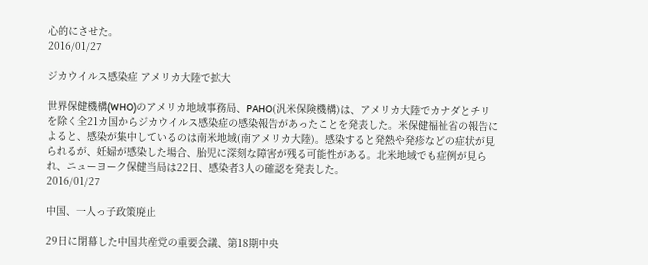心的にさせた。
2016/01/27

ジカウイルス感染症 アメリカ大陸で拡大

世界保健機構(WHO)のアメリカ地域事務局、PAHO(汎米保険機構)は、アメリカ大陸でカナダとチリを除く全21カ国からジカウイルス感染症の感染報告があったことを発表した。米保健福祉省の報告によると、感染が集中しているのは南米地域(南アメリカ大陸)。感染すると発熱や発疹などの症状が見られるが、妊婦が感染した場合、胎児に深刻な障害が残る可能性がある。北米地域でも症例が見られ、ニューヨーク保健当局は22日、感染者3人の確認を発表した。
2016/01/27

中国、一人っ子政策廃止

29日に閉幕した中国共産党の重要会議、第18期中央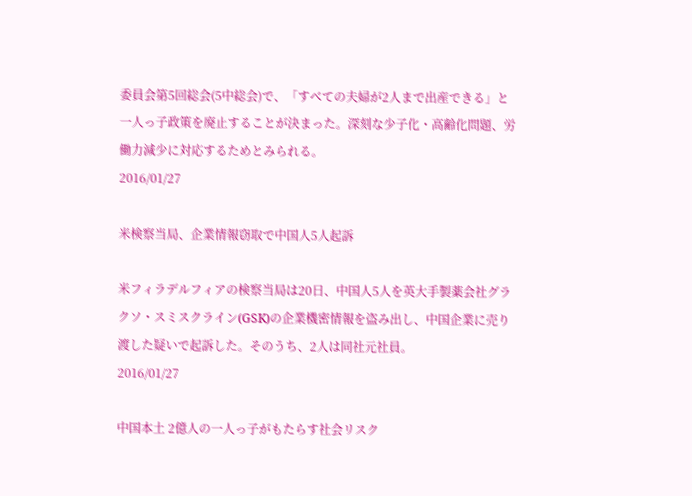委員会第5回総会(5中総会)で、「すべての夫婦が2人まで出産できる」と一人っ子政策を廃止することが決まった。深刻な少子化・高齢化問題、労働力減少に対応するためとみられる。
2016/01/27

米検察当局、企業情報窃取で中国人5人起訴

米フィラデルフィアの検察当局は20日、中国人5人を英大手製薬会社グラクソ・スミスクライン(GSK)の企業機密情報を盗み出し、中国企業に売り渡した疑いで起訴した。そのうち、2人は同社元社員。
2016/01/27

中国本土 2億人の一人っ子がもたらす社会リスク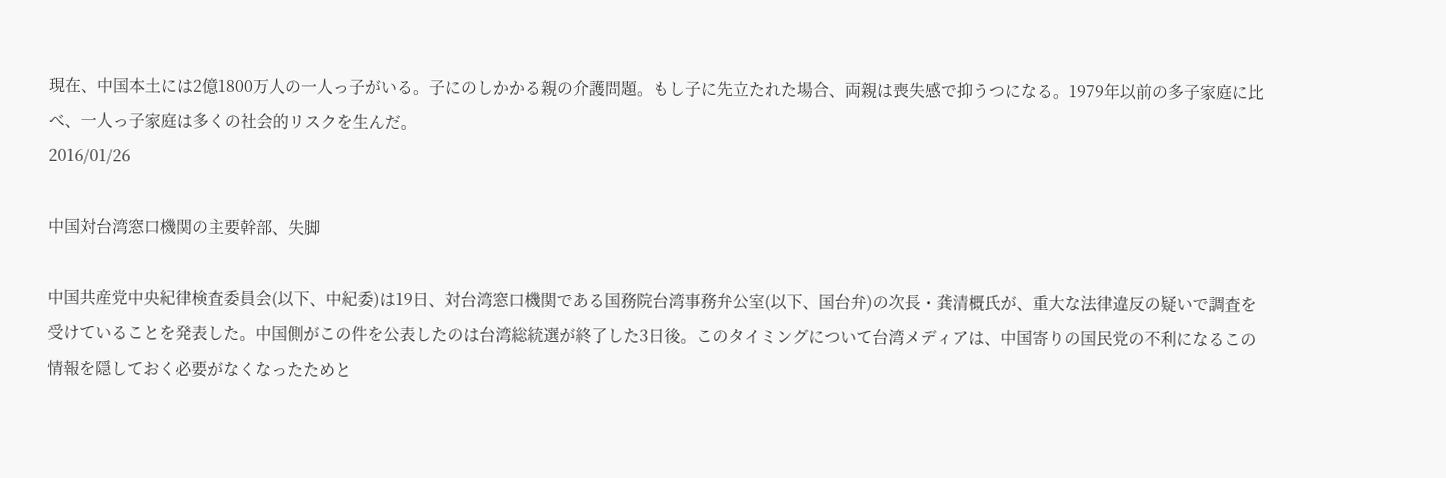現在、中国本土には2億1800万人の一人っ子がいる。子にのしかかる親の介護問題。もし子に先立たれた場合、両親は喪失感で抑うつになる。1979年以前の多子家庭に比べ、一人っ子家庭は多くの社会的リスクを生んだ。
2016/01/26

中国対台湾窓口機関の主要幹部、失脚

中国共産党中央紀律検査委員会(以下、中紀委)は19日、対台湾窓口機関である国務院台湾事務弁公室(以下、国台弁)の次長・龚清概氏が、重大な法律違反の疑いで調査を受けていることを発表した。中国側がこの件を公表したのは台湾総統選が終了した3日後。このタイミングについて台湾メディアは、中国寄りの国民党の不利になるこの情報を隠しておく必要がなくなったためと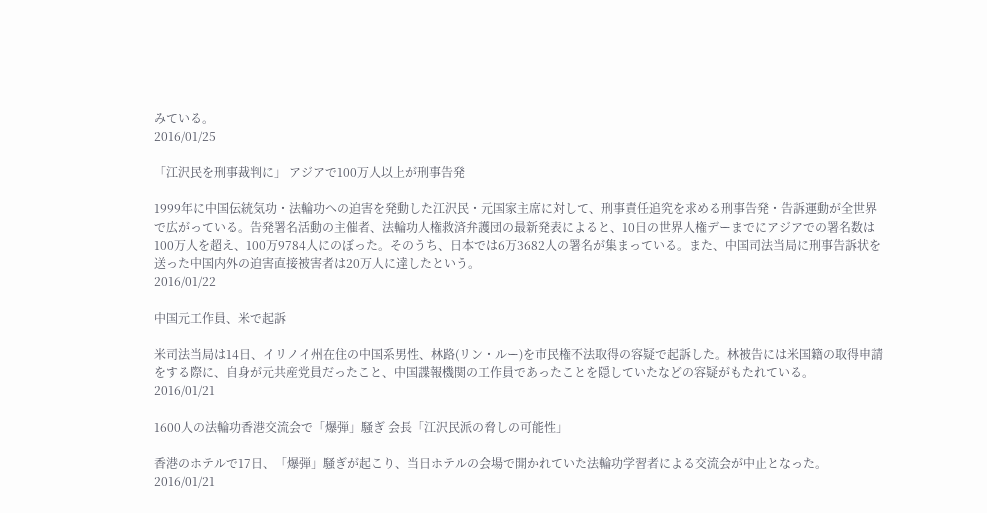みている。
2016/01/25

「江沢民を刑事裁判に」 アジアで100万人以上が刑事告発

1999年に中国伝統気功・法輪功への迫害を発動した江沢民・元国家主席に対して、刑事責任追究を求める刑事告発・告訴運動が全世界で広がっている。告発署名活動の主催者、法輪功人権救済弁護団の最新発表によると、10日の世界人権デーまでにアジアでの署名数は100万人を超え、100万9784人にのぼった。そのうち、日本では6万3682人の署名が集まっている。また、中国司法当局に刑事告訴状を送った中国内外の迫害直接被害者は20万人に達したという。
2016/01/22

中国元工作員、米で起訴

米司法当局は14日、イリノイ州在住の中国系男性、林路(リン・ルー)を市民権不法取得の容疑で起訴した。林被告には米国籍の取得申請をする際に、自身が元共産党員だったこと、中国諜報機関の工作員であったことを隠していたなどの容疑がもたれている。
2016/01/21

1600人の法輪功香港交流会で「爆弾」騒ぎ 会長「江沢民派の脅しの可能性」

香港のホテルで17日、「爆弾」騒ぎが起こり、当日ホテルの会場で開かれていた法輪功学習者による交流会が中止となった。
2016/01/21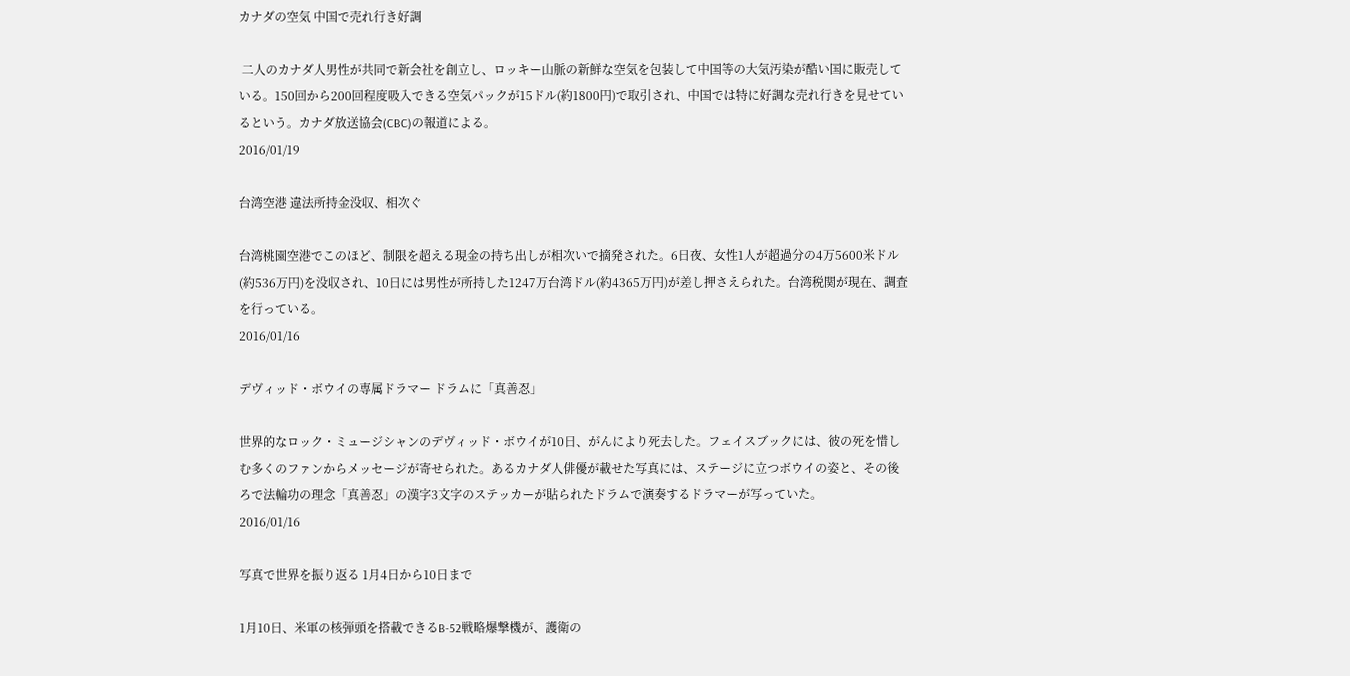カナダの空気 中国で売れ行き好調

 二人のカナダ人男性が共同で新会社を創立し、ロッキー山脈の新鮮な空気を包装して中国等の大気汚染が酷い国に販売している。150回から200回程度吸入できる空気パックが15ドル(約1800円)で取引され、中国では特に好調な売れ行きを見せているという。カナダ放送協会(CBC)の報道による。
2016/01/19

台湾空港 違法所持金没収、相次ぐ

台湾桃園空港でこのほど、制限を超える現金の持ち出しが相次いで摘発された。6日夜、女性1人が超過分の4万5600米ドル(約536万円)を没収され、10日には男性が所持した1247万台湾ドル(約4365万円)が差し押さえられた。台湾税関が現在、調査を行っている。
2016/01/16

デヴィッド・ボウイの専属ドラマー ドラムに「真善忍」

世界的なロック・ミュージシャンのデヴィッド・ボウイが10日、がんにより死去した。フェイスブックには、彼の死を惜しむ多くのファンからメッセージが寄せられた。あるカナダ人俳優が載せた写真には、ステージに立つボウイの姿と、その後ろで法輪功の理念「真善忍」の漢字3文字のステッカーが貼られたドラムで演奏するドラマーが写っていた。
2016/01/16

写真で世界を振り返る 1月4日から10日まで

1月10日、米軍の核弾頭を搭載できるB-52戦略爆撃機が、護衛の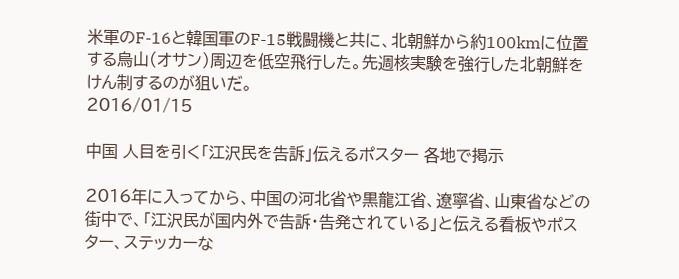米軍のF-16と韓国軍のF-15戦闘機と共に、北朝鮮から約100kmに位置する烏山(オサン)周辺を低空飛行した。先週核実験を強行した北朝鮮をけん制するのが狙いだ。
2016/01/15

中国 人目を引く「江沢民を告訴」伝えるポスター 各地で掲示

2016年に入ってから、中国の河北省や黒龍江省、遼寧省、山東省などの街中で、「江沢民が国内外で告訴・告発されている」と伝える看板やポスター、ステッカーな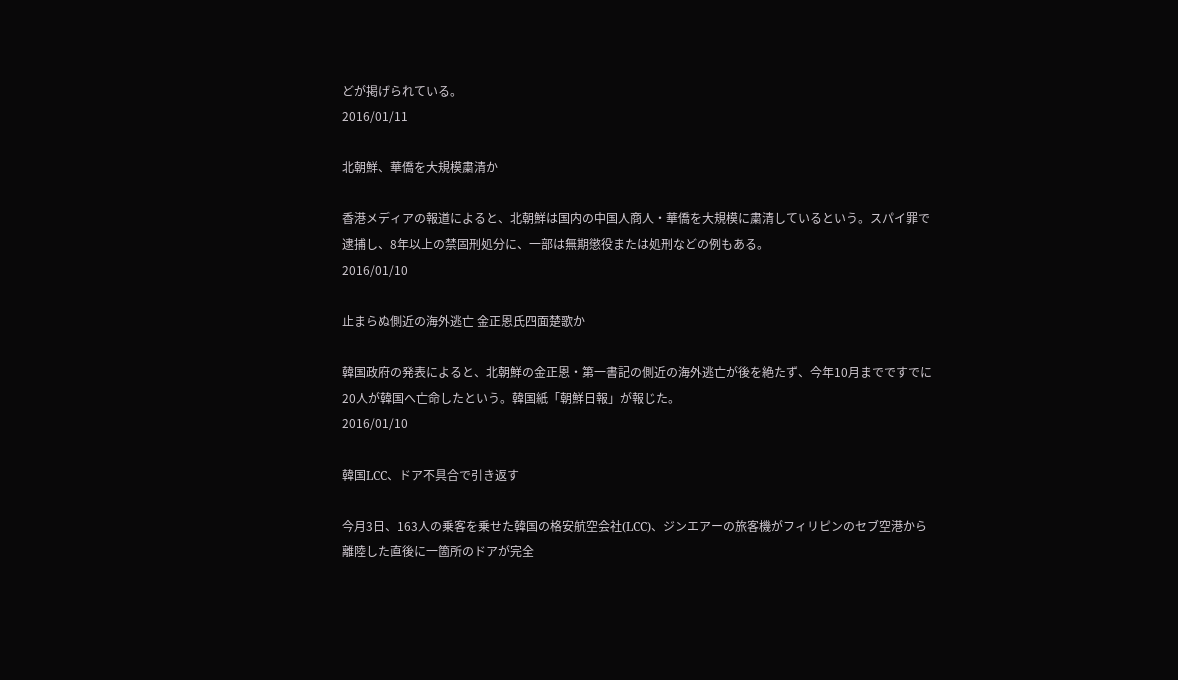どが掲げられている。
2016/01/11

北朝鮮、華僑を大規模粛清か

香港メディアの報道によると、北朝鮮は国内の中国人商人・華僑を大規模に粛清しているという。スパイ罪で逮捕し、8年以上の禁固刑処分に、一部は無期懲役または処刑などの例もある。
2016/01/10

止まらぬ側近の海外逃亡 金正恩氏四面楚歌か

韓国政府の発表によると、北朝鮮の金正恩・第一書記の側近の海外逃亡が後を絶たず、今年10月までですでに20人が韓国へ亡命したという。韓国紙「朝鮮日報」が報じた。
2016/01/10

韓国LCC、ドア不具合で引き返す

今月3日、163人の乗客を乗せた韓国の格安航空会社(LCC)、ジンエアーの旅客機がフィリピンのセブ空港から離陸した直後に一箇所のドアが完全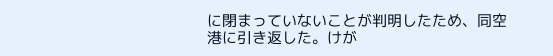に閉まっていないことが判明したため、同空港に引き返した。けが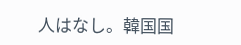人はなし。韓国国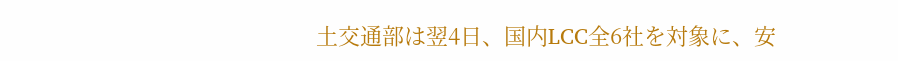土交通部は翌4日、国内LCC全6社を対象に、安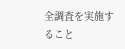全調査を実施すること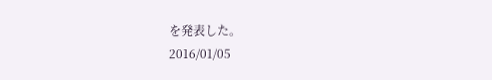を発表した。
2016/01/05